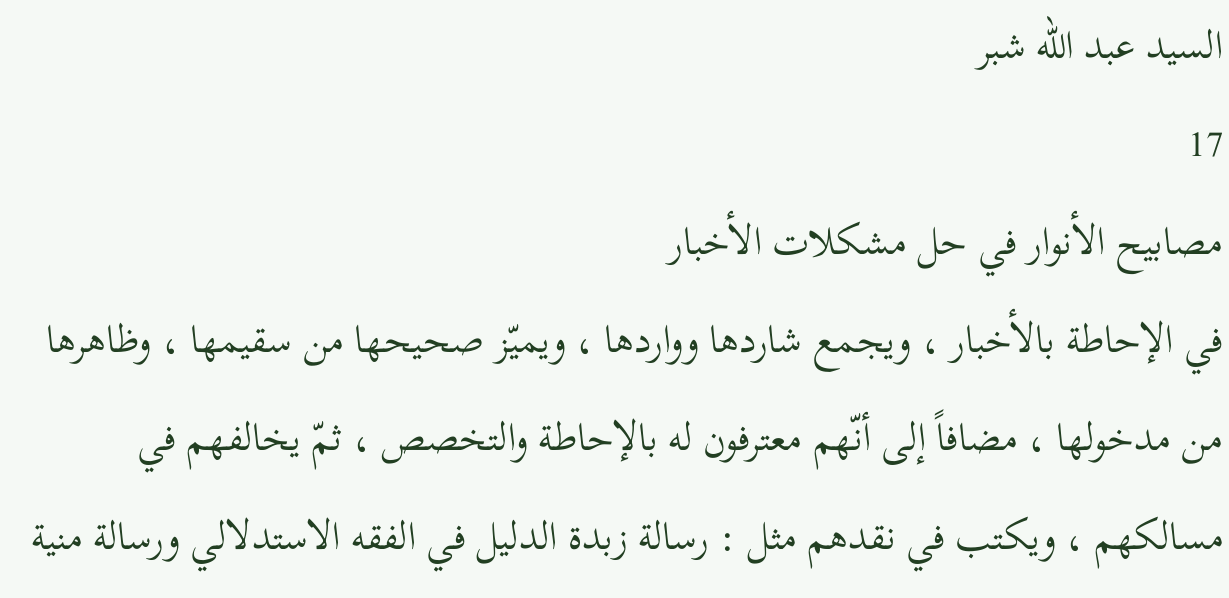السيد عبد الله شبر
17
مصابيح الأنوار في حل مشكلات الأخبار
في الإحاطة بالأخبار ، ويجمع شاردها وواردها ، ويميّز صحيحها من سقيمها ، وظاهرها من مدخولها ، مضافاً إلى أنّهم معترفون له بالإحاطة والتخصص ، ثمّ يخالفهم في مسالكهم ، ويكتب في نقدهم مثل : رسالة زبدة الدليل في الفقه الاستدلالي ورسالة منية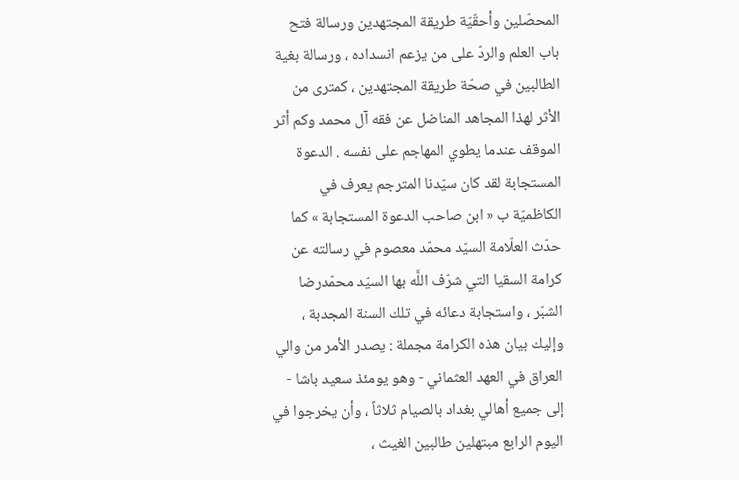المحصّلين وأحقّيّة طريقة المجتهدين ورسالة فتح باب العلم والردّ على من يزعم انسداده ، ورسالة بغية الطالبين في صحّة طريقة المجتهدين ، كمترى من الأثر لهذا المجاهد المناضل عن فقه آل محمد وكم أثر الموقف عندما يطوي المهاجم على نفسه . الدعوة المستجابة لقد كان سيّدنا المترجم يعرف في الكاظميّة ب « ابن صاحب الدعوة المستجابة » كما حدّث العلّامة السيّد محمّد معصوم في رسالته عن كرامة السقيا التي شرّف اللَّه بها السيّد محمّدرضا الشبّر ، واستجابة دعائه في تلك السنة المجدبة ، وإليك بيان هذه الكرامة مجملة : يصدر الأمر من والي العراق في العهد العثماني - وهو يومئذ سعيد باشا - إلى جميع أهالي بغداد بالصيام ثلاثاً ، وأن يخرجوا في اليوم الرابع مبتهلين طالبين الغيث ،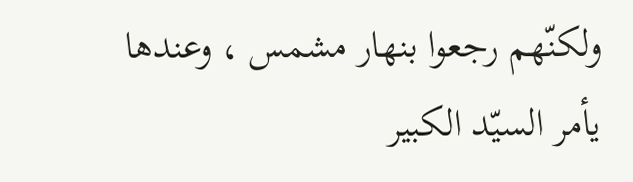ولكنّهم رجعوا بنهار مشمس ، وعندها يأمر السيّد الكبير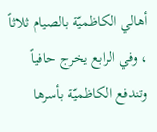أهالي الكاظميّة بالصيام ثلاثاً ، وفي الرابع يخرج حافياً وتندفع الكاظميّة بأسرها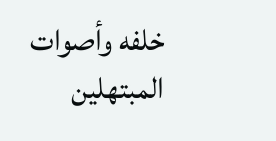خلفه وأصوات المبتهلين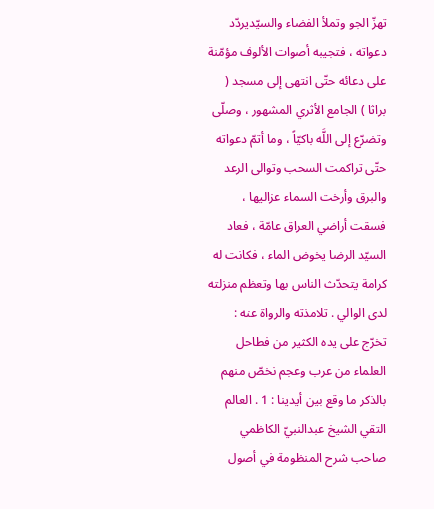تهزّ الجو وتملأ الفضاء والسيّديردّد دعواته ، فتجيبه أصوات الألوف مؤمّنة على دعائه حتّى انتهى إلى مسجد ( براثا ) الجامع الأثري المشهور ، وصلّى وتضرّع إلى اللَّه باكيّاً ، وما أتمّ دعواته حتّى تراكمت السحب وتوالى الرعد والبرق وأرخت السماء عزاليها ، فسقت أراضي العراق عامّة ، فعاد السيّد الرضا يخوض الماء ، فكانت له كرامة يتحدّث الناس بها وتعظم منزلته لدى الوالي . تلامذته والرواة عنه : تخرّج على يده الكثير من فطاحل العلماء من عرب وعجم نخصّ منهم بالذكر ما وقع بين أيدينا : 1 . العالم التقي الشيخ عبدالنبيّ الكاظمي صاحب شرح المنظومة في أصول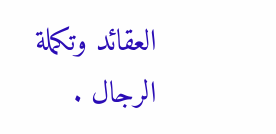العقائد وتكملة الرجال .